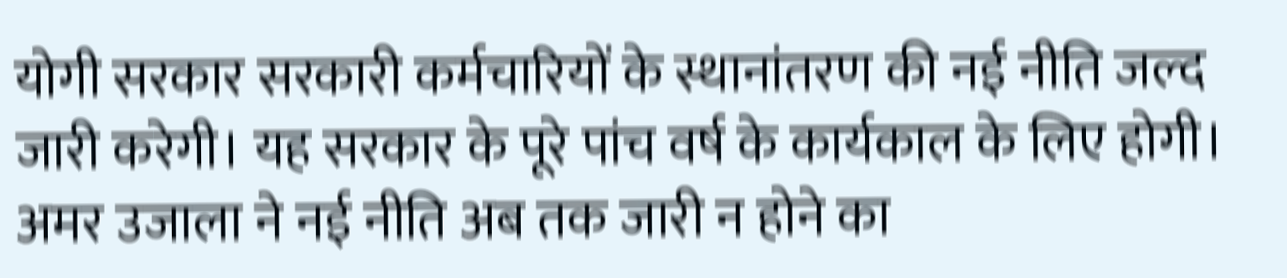योगी सरकार सरकारी कर्मचारियों के स्थानांतरण की नई नीति जल्द जारी करेगी। यह सरकार के पूरे पांच वर्ष के कार्यकाल के लिए होगी। अमर उजाला ने नई नीति अब तक जारी न होने का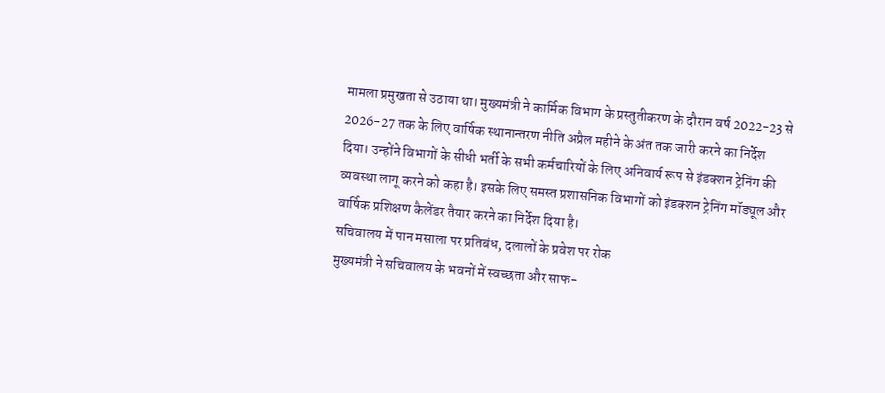मामला प्रमुखता से उठाया था। मुख्यमंत्री ने कार्मिक विभाग के प्रस्तुतीकरण के दौरान वर्ष 2022-23 से 2026-27 तक के लिए वार्षिक स्थानान्तरण नीति अप्रैल महीने के अंत तक जारी करने का निर्देश दिया। उन्होंने विभागों के सीधी भर्ती के सभी कर्मचारियों के लिए अनिवार्य रूप से इंडक्शन ट्रेनिंग की व्यवस्था लागू करने को कहा है। इसके लिए समस्त प्रशासनिक विभागों को इंडक्शन ट्रेनिंग मॉड्यूल और वार्षिक प्रशिक्षण कैलेंडर तैयार करने का निर्देश दिया है।
सचिवालय में पान मसाला पर प्रतिबंध, दलालों के प्रवेश पर रोक
मुख्यमंत्री ने सचिवालय के भवनों में स्वच्छता और साफ-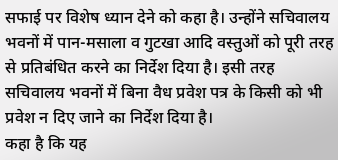सफाई पर विशेष ध्यान देने को कहा है। उन्होंने सचिवालय भवनों में पान-मसाला व गुटखा आदि वस्तुओं को पूरी तरह से प्रतिबंधित करने का निर्देश दिया है। इसी तरह सचिवालय भवनों में बिना वैध प्रवेश पत्र के किसी को भी प्रवेश न दिए जाने का निर्देश दिया है।
कहा है कि यह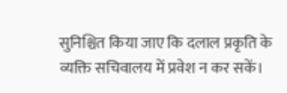सुनिश्चित किया जाए कि दलाल प्रकृति के व्यक्ति सचिवालय में प्रवेश न कर सकें।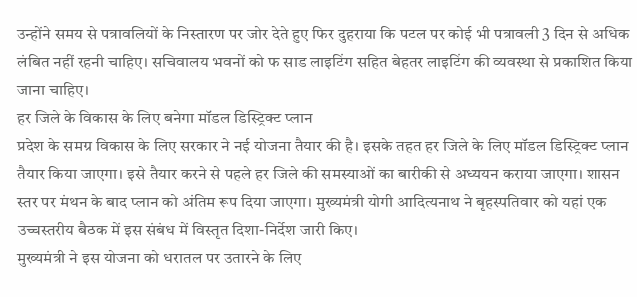उन्होंने समय से पत्रावलियों के निस्तारण पर जोर देते हुए फिर दुहराया कि पटल पर कोई भी पत्रावली 3 दिन से अधिक लंबित नहीं रहनी चाहिए। सचिवालय भवनों को फ साड लाइटिंग सहित बेहतर लाइटिंग की व्यवस्था से प्रकाशित किया जाना चाहिए।
हर जिले के विकास के लिए बनेगा मॉडल डिस्ट्रिक्ट प्लान
प्रदेश के समग्र विकास के लिए सरकार ने नई योजना तैयार की है। इसके तहत हर जिले के लिए मॉडल डिस्ट्रिक्ट प्लान तैयार किया जाएगा। इसे तैयार करने से पहले हर जिले की समस्याओं का बारीकी से अध्ययन कराया जाएगा। शासन स्तर पर मंथन के बाद प्लान को अंतिम रूप दिया जाएगा। मुख्यमंत्री योगी आदित्यनाथ ने बृहस्पतिवार को यहां एक उच्चस्तरीय बैठक में इस संबंध में विस्तृत दिशा-निर्देश जारी किए।
मुख्यमंत्री ने इस योजना को धरातल पर उतारने के लिए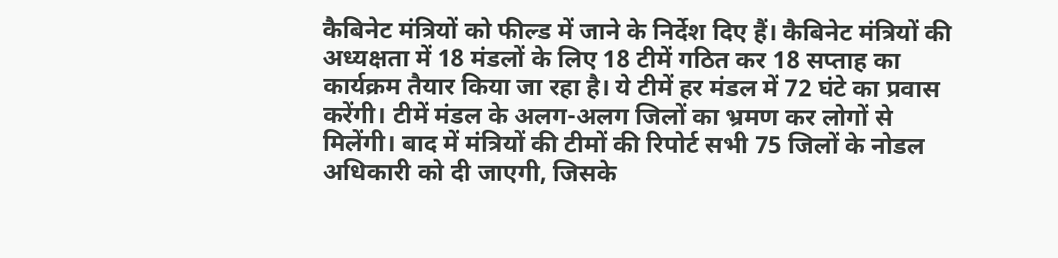कैबिनेट मंत्रियों को फील्ड में जाने के निर्देश दिए हैं। कैबिनेट मंत्रियों की अध्यक्षता में 18 मंडलों के लिए 18 टीमें गठित कर 18 सप्ताह का कार्यक्रम तैयार किया जा रहा है। ये टीमें हर मंडल में 72 घंटे का प्रवास करेंगी। टीमें मंडल के अलग-अलग जिलों का भ्रमण कर लोगों से मिलेंगी। बाद में मंत्रियों की टीमों की रिपोर्ट सभी 75 जिलों के नोडल अधिकारी को दी जाएगी, जिसके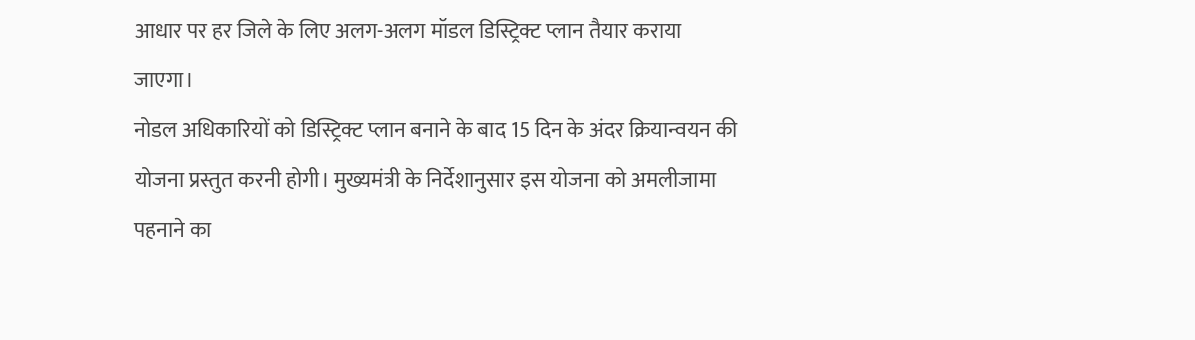आधार पर हर जिले के लिए अलग-अलग मॉडल डिस्ट्रिक्ट प्लान तैयार कराया जाएगा।
नोडल अधिकारियों को डिस्ट्रिक्ट प्लान बनाने के बाद 15 दिन के अंदर क्रियान्वयन की योजना प्रस्तुत करनी होगी। मुख्यमंत्री के निर्देशानुसार इस योजना को अमलीजामा पहनाने का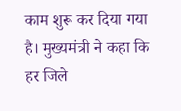काम शुरू कर दिया गया है। मुख्यमंत्री ने कहा कि हर जिले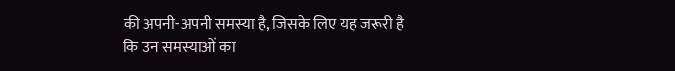की अपनी-अपनी समस्या है, जिसके लिए यह जरूरी है कि उन समस्याओं का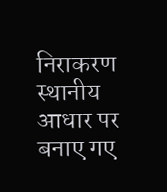निराकरण स्थानीय आधार पर बनाए गए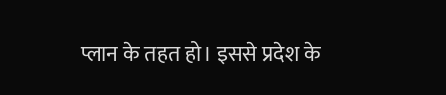प्लान के तहत हो। इससे प्रदेश के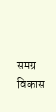समग्र विकास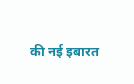की नई इबारत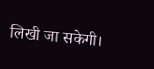लिखी जा सकेगी।